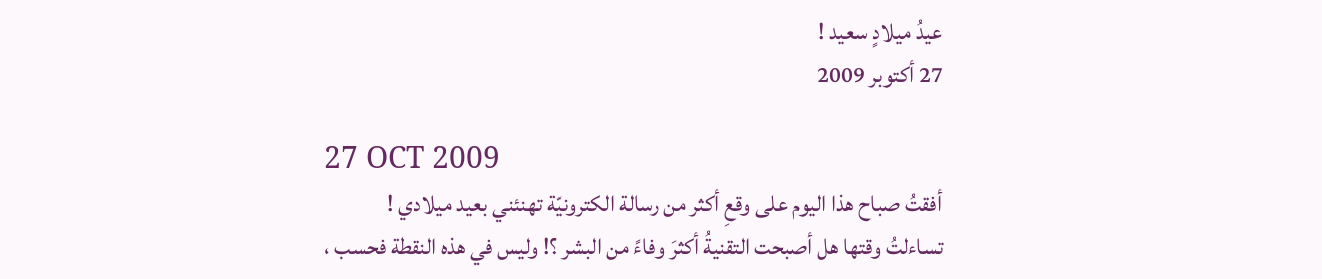عيدُ ميلادٍ سعيد !
27 أكتوبر 2009

27 OCT 2009
أفقتُ صباح هذا اليوم على وقعِ أكثر من رسالة الكترونيّة تهنئني بعيد ميلادي !
تساءلتُ وقتها هل أصبحت التقنيةُ أكثرَ وفاءً من البشر ؟! وليس في هذه النقطة فحسب ،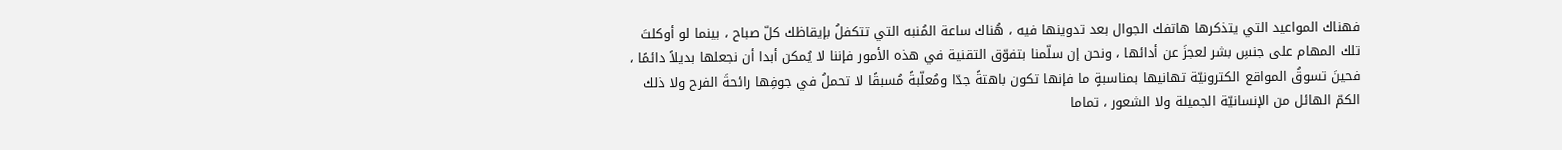فهناك المواعيد التي يتذكرها هاتفك الجوال بعد تدوينها فيه ، هُناك ساعة المُنبه التي تتكفلُ بإيقاظك كلّ صباح ، بينما لو أوكلتَ تلك المهام على جنسِ بشر لعجزَ عن أدائها ، ونحن إن سلّمنا بتفوّق التقنية في هذه الأمور فإننا لا يُمكن أبدا أن نجعلها بديلاً دائمًا ، فحينَ تسوقُ المواقع الكترونيّة تهانيها بمناسبةٍ ما فإنها تكون باهتةً جدّا ومُعلّبةً مُسبقًا لا تحملُ في جوفِها رائحةَ الفرح ولا ذلك الكمّ الهائل من الإنسانيّة الجميلة ولا الشعور ، تماما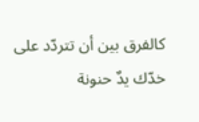كالفرق بين أن تتردّد على خدّك يدٌ حنونة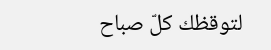لتوقظك كلّ صباح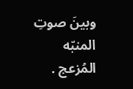وبينَ صوتِ المنبّه المُزعج .